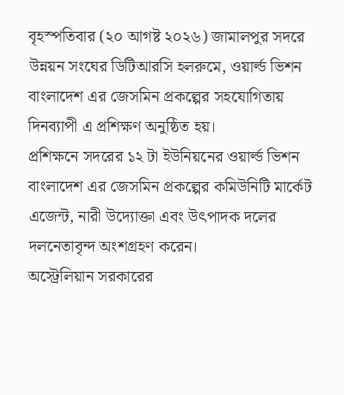বৃহস্পতিবার (২০ আগষ্ট ২০২৬) জামালপুর সদরে উন্নয়ন সংঘের ডিটিআরসি হলরুমে, ওয়ার্ল্ড ভিশন বাংলাদেশ এর জেসমিন প্রকল্পের সহযোগিতায় দিনব্যাপী এ প্রশিক্ষণ অনুষ্ঠিত হয়।
প্রশিক্ষনে সদরের ১২ টা ইউনিয়নের ওয়ার্ল্ড ভিশন বাংলাদেশ এর জেসমিন প্রকল্পের কমিউনিটি মার্কেট এজেন্ট, নারী উদ্যোক্তা এবং উৎপাদক দলের দলনেতাবৃন্দ অংশগ্রহণ করেন।
অস্ট্রেলিয়ান সরকারের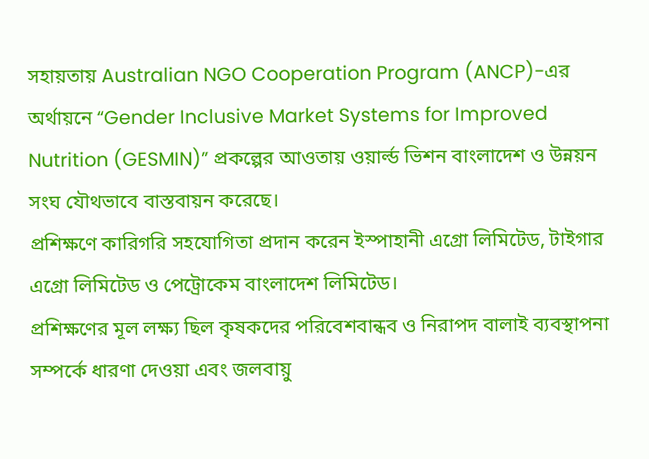সহায়তায় Australian NGO Cooperation Program (ANCP)-এর অর্থায়নে “Gender Inclusive Market Systems for Improved Nutrition (GESMIN)” প্রকল্পের আওতায় ওয়ার্ল্ড ভিশন বাংলাদেশ ও উন্নয়ন সংঘ যৌথভাবে বাস্তবায়ন করেছে।
প্রশিক্ষণে কারিগরি সহযোগিতা প্রদান করেন ইস্পাহানী এগ্রো লিমিটেড, টাইগার এগ্রো লিমিটেড ও পেট্রোকেম বাংলাদেশ লিমিটেড।
প্রশিক্ষণের মূল লক্ষ্য ছিল কৃষকদের পরিবেশবান্ধব ও নিরাপদ বালাই ব্যবস্থাপনা সম্পর্কে ধারণা দেওয়া এবং জলবায়ু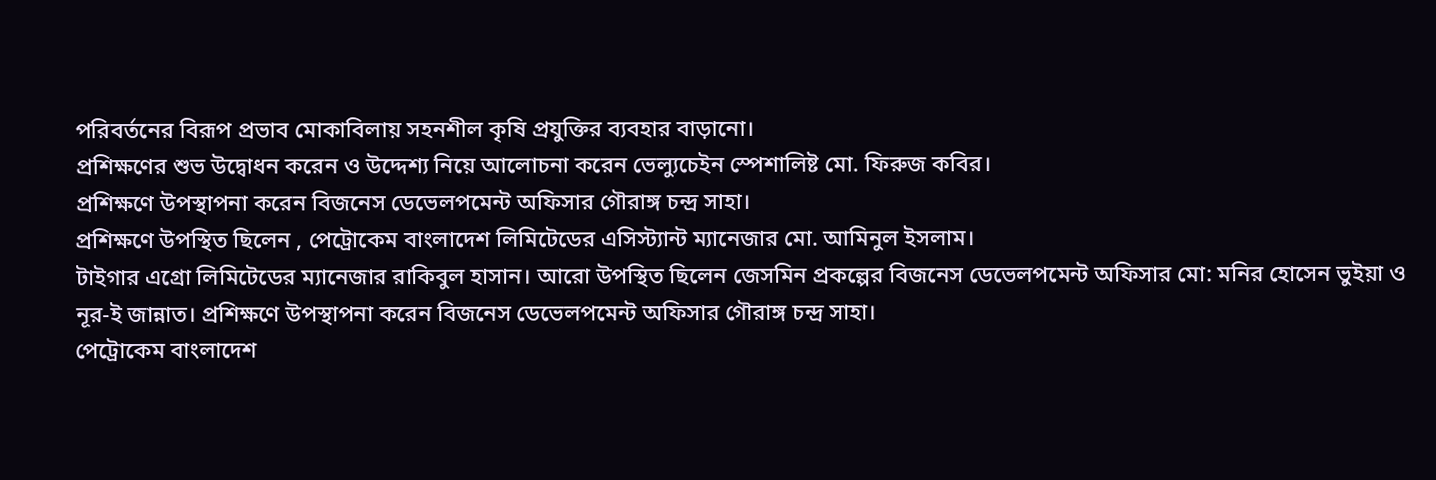পরিবর্তনের বিরূপ প্রভাব মোকাবিলায় সহনশীল কৃষি প্রযুক্তির ব্যবহার বাড়ানো।
প্রশিক্ষণের শুভ উদ্বোধন করেন ও উদ্দেশ্য নিয়ে আলোচনা করেন ভেল্যুচেইন স্পেশালিষ্ট মো. ফিরুজ কবির।
প্রশিক্ষণে উপস্থাপনা করেন বিজনেস ডেভেলপমেন্ট অফিসার গৌরাঙ্গ চন্দ্র সাহা।
প্রশিক্ষণে উপস্থিত ছিলেন , পেট্রোকেম বাংলাদেশ লিমিটেডের এসিস্ট্যান্ট ম্যানেজার মো. আমিনুল ইসলাম।
টাইগার এগ্রো লিমিটেডের ম্যানেজার রাকিবুল হাসান। আরো উপস্থিত ছিলেন জেসমিন প্রকল্পের বিজনেস ডেভেলপমেন্ট অফিসার মো: মনির হোসেন ভুইয়া ও নূর-ই জান্নাত। প্রশিক্ষণে উপস্থাপনা করেন বিজনেস ডেভেলপমেন্ট অফিসার গৌরাঙ্গ চন্দ্র সাহা।
পেট্রোকেম বাংলাদেশ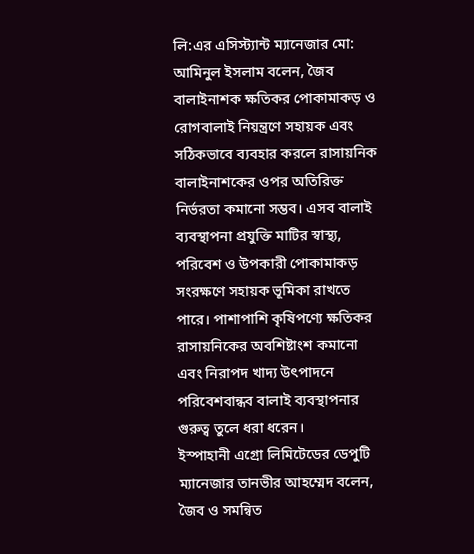লি:এর এসিস্ট্যান্ট ম্যানেজার মো: আমিনুল ইসলাম বলেন, জৈব বালাইনাশক ক্ষতিকর পোকামাকড় ও রোগবালাই নিয়ন্ত্রণে সহায়ক এবং সঠিকভাবে ব্যবহার করলে রাসায়নিক বালাইনাশকের ওপর অতিরিক্ত নির্ভরতা কমানো সম্ভব। এসব বালাই ব্যবস্থাপনা প্রযুক্তি মাটির স্বাস্থ্য, পরিবেশ ও উপকারী পোকামাকড় সংরক্ষণে সহায়ক ভূমিকা রাখতে পারে। পাশাপাশি কৃষিপণ্যে ক্ষতিকর রাসায়নিকের অবশিষ্টাংশ কমানো এবং নিরাপদ খাদ্য উৎপাদনে পরিবেশবান্ধব বালাই ব্যবস্থাপনার গুরুত্ব তুলে ধরা ধরেন।
ইস্পাহানী এগ্রো লিমিটেডের ডেপুটি ম্যানেজার তানভীর আহম্মেদ বলেন, জৈব ও সমন্বিত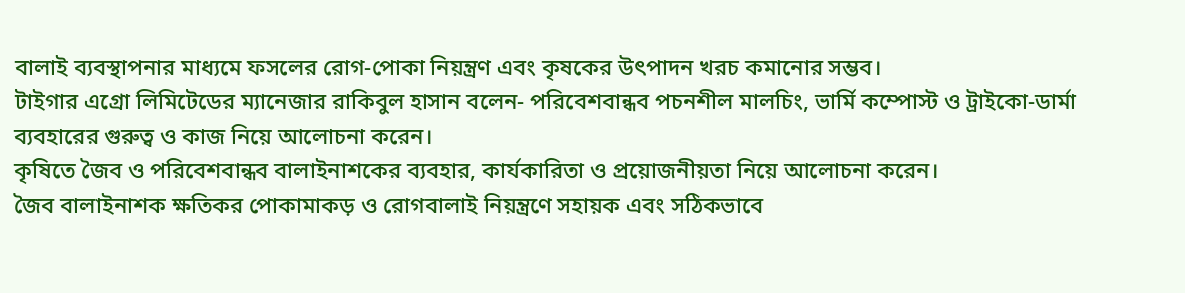বালাই ব্যবস্থাপনার মাধ্যমে ফসলের রোগ-পোকা নিয়ন্ত্রণ এবং কৃষকের উৎপাদন খরচ কমানোর সম্ভব।
টাইগার এগ্রো লিমিটেডের ম্যানেজার রাকিবুল হাসান বলেন- পরিবেশবান্ধব পচনশীল মালচিং, ভার্মি কম্পোস্ট ও ট্রাইকো-ডার্মা ব্যবহারের গুরুত্ব ও কাজ নিয়ে আলোচনা করেন।
কৃষিতে জৈব ও পরিবেশবান্ধব বালাইনাশকের ব্যবহার, কার্যকারিতা ও প্রয়োজনীয়তা নিয়ে আলোচনা করেন।
জৈব বালাইনাশক ক্ষতিকর পোকামাকড় ও রোগবালাই নিয়ন্ত্রণে সহায়ক এবং সঠিকভাবে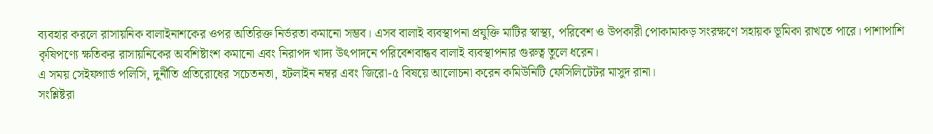ব্যবহার করলে রাসায়নিক বালাইনাশকের ওপর অতিরিক্ত নির্ভরতা কমানো সম্ভব। এসব বালাই ব্যবস্থাপনা প্রযুক্তি মাটির স্বাস্থ্য, পরিবেশ ও উপকারী পোকামাকড় সংরক্ষণে সহায়ক ভূমিকা রাখতে পারে। পাশাপাশি কৃষিপণ্যে ক্ষতিকর রাসায়নিকের অবশিষ্টাংশ কমানো এবং নিরাপদ খাদ্য উৎপাদনে পরিবেশবান্ধব বালাই ব্যবস্থাপনার গুরুত্ব তুলে ধরেন।
এ সময় সেইফগার্ড পলিসি, দুর্নীতি প্রতিরোধের সচেতনতা, হটলাইন নম্বর এবং জিরো-৫ বিষয়ে আলোচনা করেন কমিউনিটি ফেসিলিটেটর মাসুদ রানা।
সংশ্লিষ্টরা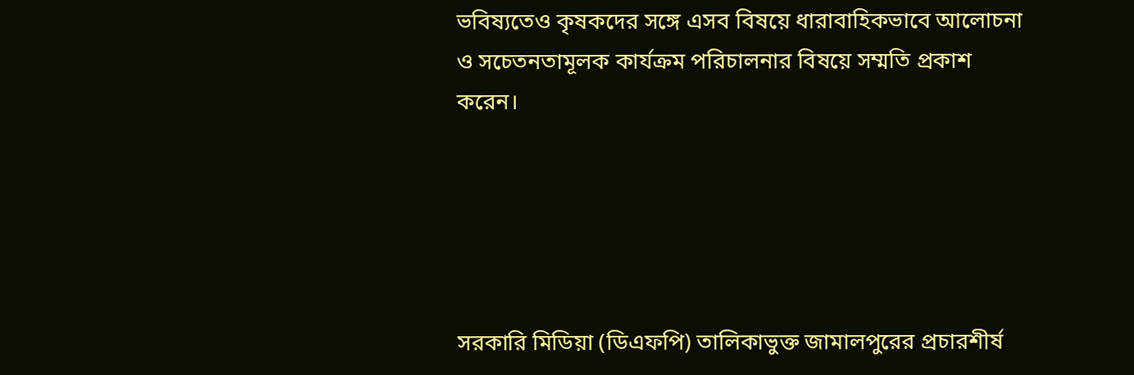ভবিষ্যতেও কৃষকদের সঙ্গে এসব বিষয়ে ধারাবাহিকভাবে আলোচনা ও সচেতনতামূলক কার্যক্রম পরিচালনার বিষয়ে সম্মতি প্রকাশ করেন।





সরকারি মিডিয়া (ডিএফপি) তালিকাভুক্ত জামালপুরের প্রচারশীর্ষ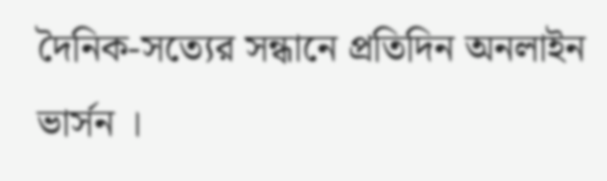দৈনিক-সত্যের সন্ধানে প্রতিদিন অনলাইন ভার্সন ।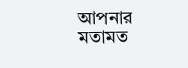আপনার মতামত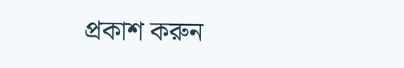প্রকাশ করুন